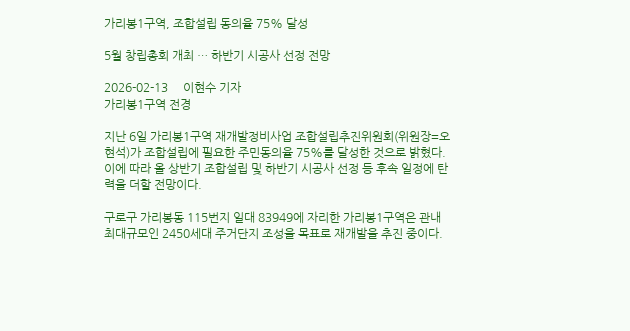가리봉1구역, 조합설립 동의율 75% 달성

5월 창립총회 개최 … 하반기 시공사 선정 전망

2026-02-13     이현수 기자
가리봉1구역 전경

지난 6일 가리봉1구역 재개발정비사업 조합설립추진위원회(위원장=오현석)가 조합설립에 필요한 주민동의율 75%를 달성한 것으로 밝혔다. 이에 따라 올 상반기 조합설립 및 하반기 시공사 선정 등 후속 일정에 탄력을 더할 전망이다.

구로구 가리봉동 115번지 일대 83949에 자리한 가리봉1구역은 관내 최대규모인 2450세대 주거단지 조성을 목표로 재개발을 추진 중이다.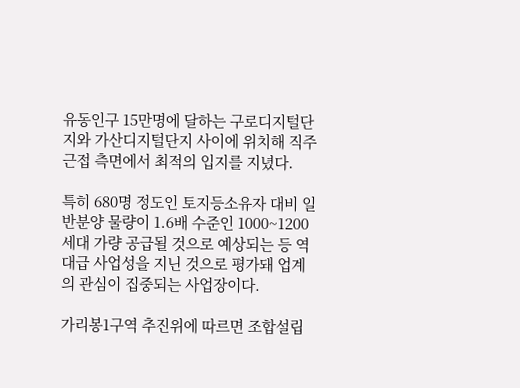유동인구 15만명에 달하는 구로디지털단지와 가산디지털단지 사이에 위치해 직주근접 측면에서 최적의 입지를 지녔다.

특히 680명 정도인 토지등소유자 대비 일반분양 물량이 1.6배 수준인 1000~1200세대 가량 공급될 것으로 예상되는 등 역대급 사업성을 지닌 것으로 평가돼 업계의 관심이 집중되는 사업장이다.

가리봉1구역 추진위에 따르면 조합설립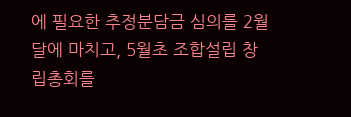에 필요한 추정분담금 심의를 2월달에 마치고, 5월초 조합설립 창립총회를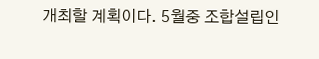개최할 계획이다. 5월중 조합설립인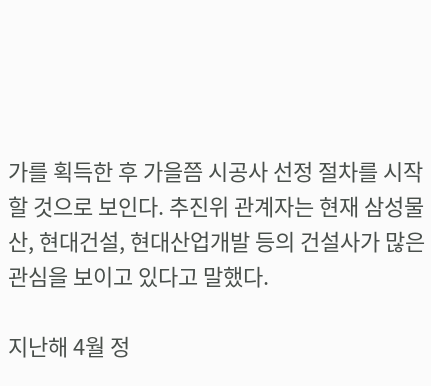가를 획득한 후 가을쯤 시공사 선정 절차를 시작할 것으로 보인다. 추진위 관계자는 현재 삼성물산, 현대건설, 현대산업개발 등의 건설사가 많은 관심을 보이고 있다고 말했다.

지난해 4월 정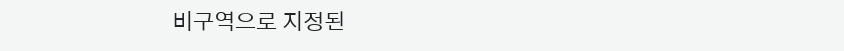비구역으로 지정된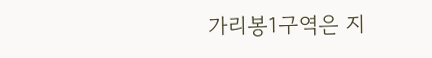가리봉1구역은 지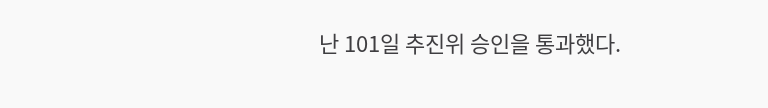난 101일 추진위 승인을 통과했다.